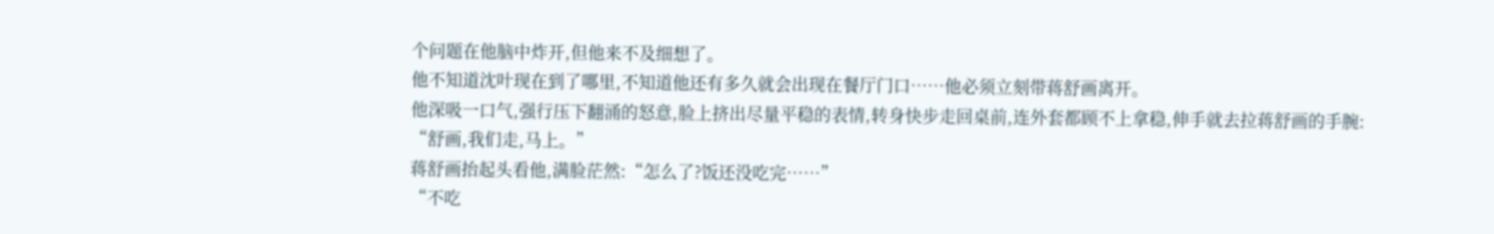个问题在他脑中炸开,但他来不及细想了。
他不知道沈叶现在到了哪里,不知道他还有多久就会出现在餐厅门口……他必须立刻带蒋舒画离开。
他深吸一口气,强行压下翻涌的怒意,脸上挤出尽量平稳的表情,转身快步走回桌前,连外套都顾不上拿稳,伸手就去拉蒋舒画的手腕:
“舒画,我们走,马上。”
蒋舒画抬起头看他,满脸茫然:“怎么了?饭还没吃完……”
“不吃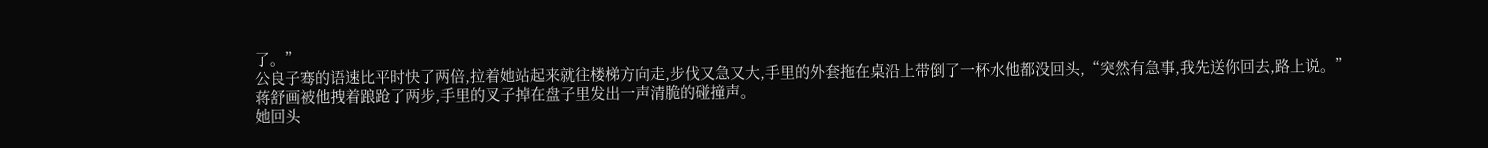了。”
公良子骞的语速比平时快了两倍,拉着她站起来就往楼梯方向走,步伐又急又大,手里的外套拖在桌沿上带倒了一杯水他都没回头,“突然有急事,我先送你回去,路上说。”
蒋舒画被他拽着踉跄了两步,手里的叉子掉在盘子里发出一声清脆的碰撞声。
她回头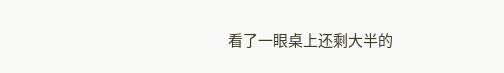看了一眼桌上还剩大半的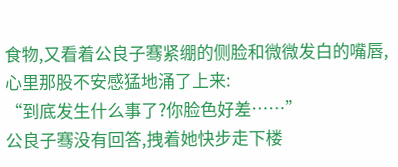食物,又看着公良子骞紧绷的侧脸和微微发白的嘴唇,心里那股不安感猛地涌了上来:
“到底发生什么事了?你脸色好差……”
公良子骞没有回答,拽着她快步走下楼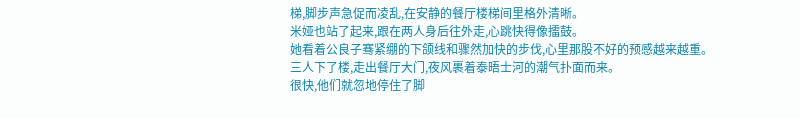梯,脚步声急促而凌乱,在安静的餐厅楼梯间里格外清晰。
米娅也站了起来,跟在两人身后往外走,心跳快得像擂鼓。
她看着公良子骞紧绷的下颌线和骤然加快的步伐,心里那股不好的预感越来越重。
三人下了楼,走出餐厅大门,夜风裹着泰晤士河的潮气扑面而来。
很快,他们就忽地停住了脚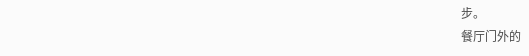步。
餐厅门外的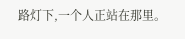路灯下,一个人正站在那里。